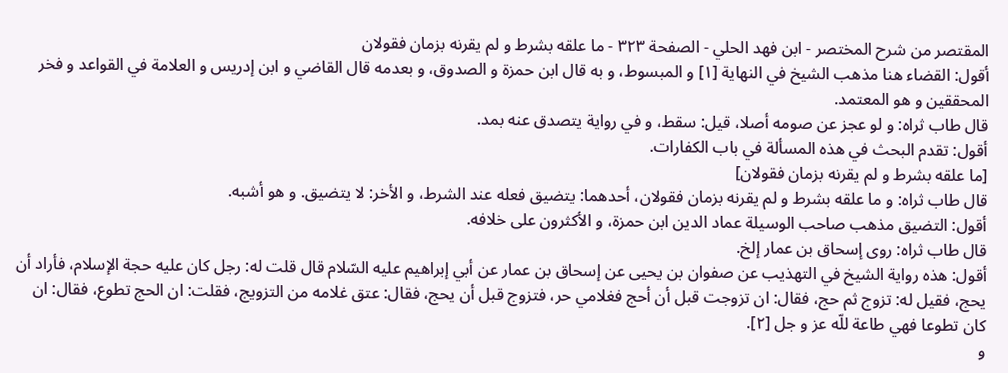المقتصر من شرح المختصر - ابن فهد الحلي - الصفحة ٣٢٣ - ما علقه بشرط و لم يقرنه بزمان فقولان
أقول: القضاء هنا مذهب الشيخ في النهاية [١] و المبسوط، و به قال ابن حمزة و الصدوق، و بعدمه قال القاضي و ابن إدريس و العلامة في القواعد و فخر المحققين و هو المعتمد.
قال طاب ثراه: و لو عجز عن صومه أصلا، قيل: سقط، و في رواية يتصدق عنه بمد.
أقول: تقدم البحث في هذه المسألة في باب الكفارات.
[ما علقه بشرط و لم يقرنه بزمان فقولان]
قال طاب ثراه: و ما علقه بشرط و لم يقرنه بزمان فقولان، أحدهما: يتضيق فعله عند الشرط، و الأخر: لا يتضيق. و هو أشبه.
أقول: التضيق مذهب صاحب الوسيلة عماد الدين ابن حمزة، و الأكثرون على خلافه.
قال طاب ثراه: روى إسحاق بن عمار إلخ.
أقول: هذه رواية الشيخ في التهذيب عن صفوان بن يحيى عن إسحاق بن عمار عن أبي إبراهيم عليه السّلام قال قلت له: رجل كان عليه حجة الإسلام، فأراد أن يحج، فقيل له: تزوج ثم حج، فقال: ان تزوجت قبل أن أحج فغلامي حر، فتزوج قبل أن يحج، فقال: عتق غلامه من التزويج، فقلت: ان الحج تطوع، فقال: ان كان تطوعا فهي طاعة للّه عز و جل [٢].
و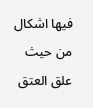فيها اشكال من حيث علق العتق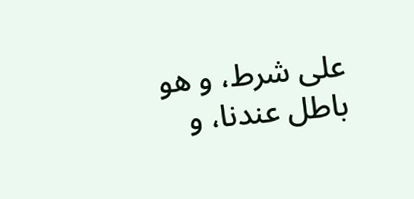على شرط، و هو باطل عندنا، و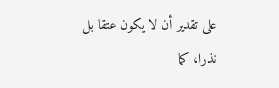على تقدير أن لا يكون عتقا بل نذرا، كما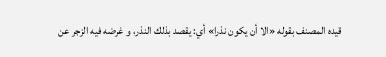قيده المصنف بقوله «الا أن يكون نذرا» أي: يقصد بذلك النذر، و غرضه فيه الزجر عن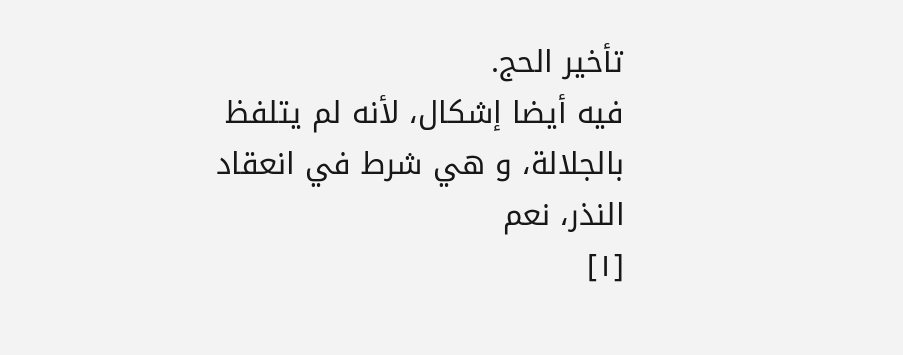تأخير الحج.
فيه أيضا إشكال، لأنه لم يتلفظ بالجلالة، و هي شرط في انعقاد النذر، نعم
[١]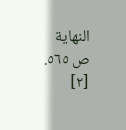النهاية ص ٥٦٥.
[٢]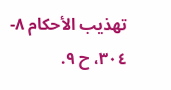تهذيب الأحكام ٨- ٣٠٤، ح ٩.